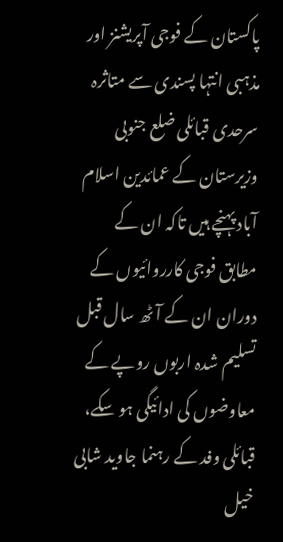پاکستان کے فوجی آپریشنز اور مذہبی انتہا پسندی سے متاثرہ سرحدی قبائلی ضلع جنوبی وزیرستان کے عمائدین اسلام آباد پہنچے ہیں تاکہ ان کے مطابق فوجی کارروائیوں کے دوران ان کے آٹھ سال قبل تسلیم شدہ اربوں روپے کے معاوضوں کی ادائیگی ہو سکے، قبائلی وفد کے رہنما جاوید شابی خیل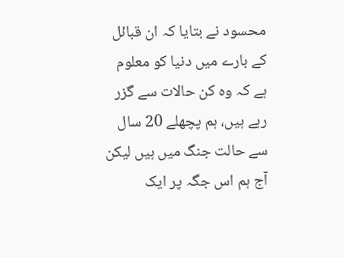محسود نے بتایا کہ ان قبائل کے بارے میں دنیا کو معلوم ہے کہ وہ کن حالات سے گزر رہے ہیں، ہم پچھلے 20 سال سے حالت جنگ میں ہیں لیکن آج ہم اس جگہ پر ایک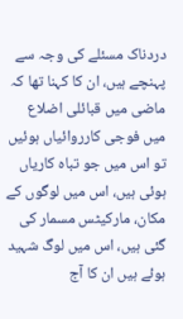دردناک مسئلے کی وجہ سے پہنچے ہیں، ان کا کہنا تھا کہ ماضی میں قبائلی اضلاع میں فوجی کارروائیاں ہوئیں تو اس میں جو تباہ کاریاں ہوئی ہیں، اس میں لوگوں کے مکان، مارکیٹس مسمار کی گئی ہیں، اس میں لوگ شہید ہوئے ہیں ان کا آج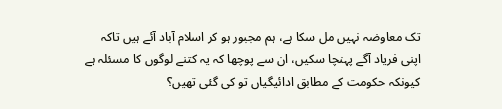تک معاوضہ نہیں مل سکا ہے، ہم مجبور ہو کر اسلام آباد آئے ہیں تاکہ اپنی فریاد آگے پہنچا سکیں، ان سے پوچھا کہ یہ کتنے لوگوں کا مسئلہ ہے کیونکہ حکومت کے مطابق ادائیگیاں تو کی گئی تھیں؟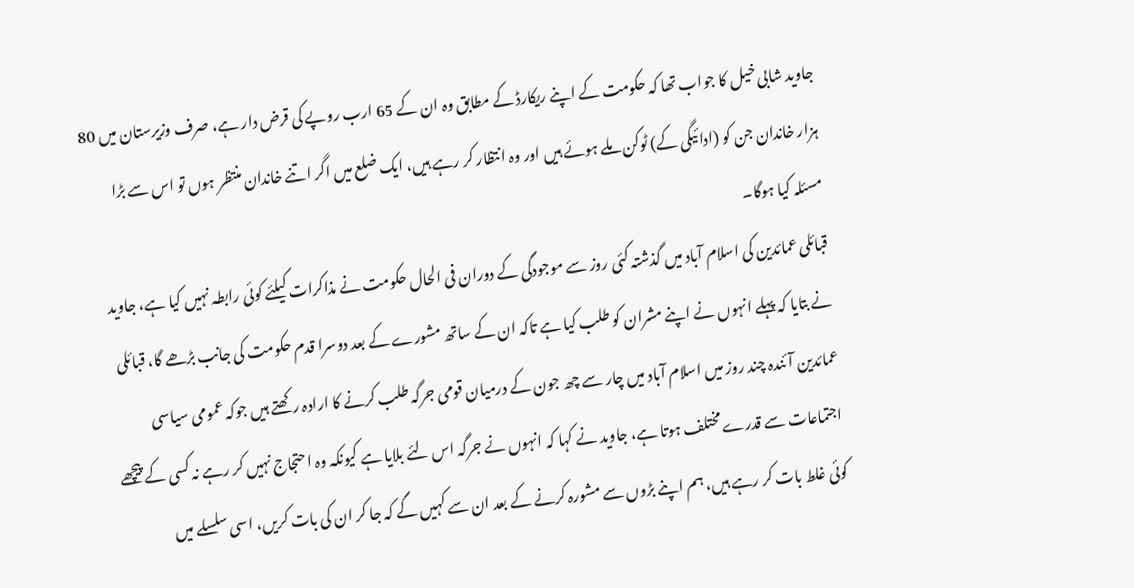جاوید شابی خیل کا جواب تھا کہ حکومت کے اپنے ریکارڈ کے مطابق وہ ان کے 65 ارب روپے کی قرض دار ہے، صرف وزیرستان میں 80 ہزار خاندان جن کو (ادائیگی کے) ٹوکن ملے ہوئے ہیں اور وہ انتظار کر رہے ہیں، ایک ضلع میں اگر اتنے خاندان منتظر ہوں تو اس سے بڑا مسئلہ کیا ہوگا۔
قبائلی عمائدین کی اسلام آباد میں گذشتہ کئی روز سے موجودگی کے دوران فی الحال حکومت نے مذاکرات کیلئے کوئی رابطہ نہیں کیا ہے، جاوید نے بتایا کہ پہلے انہوں نے اپنے مشران کو طلب کیا ہے تاکہ ان کے ساتھ مشورے کے بعد دوسرا قدم حکومت کی جانب بڑھے گا، قبائلی عمائدین آئندہ چند روز میں اسلام آباد میں چار سے چھ جون کے درمیان قومی جرگہ طلب کرنے کا ارادہ رکھتے ہیں جوکہ عمومی سیاسی اجتماعات سے قدرے مختلف ہوتا ہے، جاوید نے کہا کہ انہوں نے جرگہ اس لئے بلایا ہے کیونکہ وہ احتجاج نہیں کر رہے نہ کسی کے پیچھے کوئی غلط بات کر رہے ہیں، ہم اپنے بڑوں سے مشورہ کرنے کے بعد ان سے کہیں گے کہ جا کر ان کی بات کریں، اسی سلسلے میں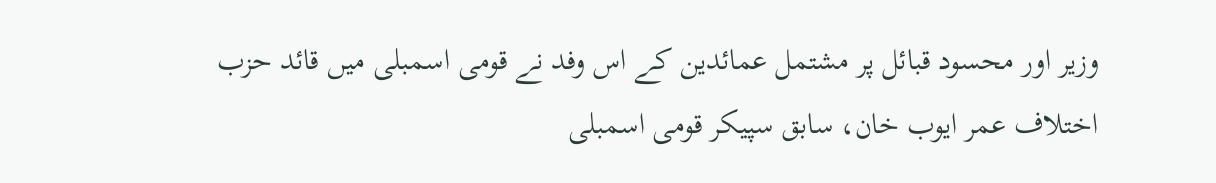وزیر اور محسود قبائل پر مشتمل عمائدین کے اس وفد نے قومی اسمبلی میں قائد حزب اختلاف عمر ایوب خان، سابق سپیکر قومی اسمبلی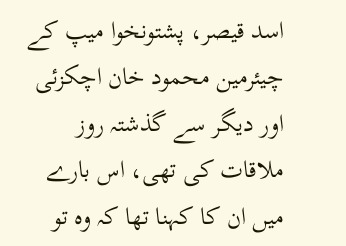اسد قیصر، پشتونخوا میپ کے چیئرمین محمود خان اچکزئی اور دیگر سے گذشتہ روز ملاقات کی تھی، اس بارے میں ان کا کہنا تھا کہ وہ تو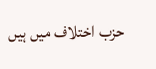حزب اختلاف میں ہیں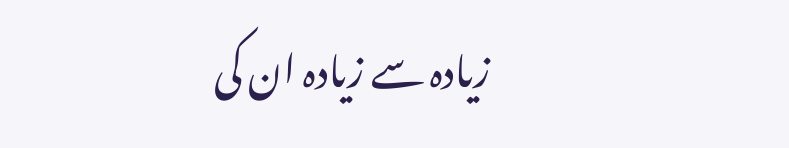زیادہ سے زیادہ ان کی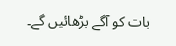بات کو آگے بڑھائیں گے۔